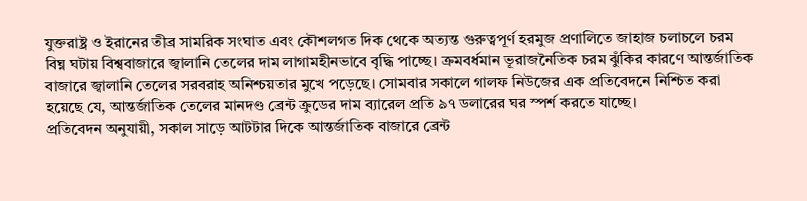যুক্তরাষ্ট্র ও ইরানের তীব্র সামরিক সংঘাত এবং কৌশলগত দিক থেকে অত্যন্ত গুরুত্বপূর্ণ হরমুজ প্রণালিতে জাহাজ চলাচলে চরম বিঘ্ন ঘটায় বিশ্ববাজারে জ্বালানি তেলের দাম লাগামহীনভাবে বৃদ্ধি পাচ্ছে। ক্রমবর্ধমান ভূরাজনৈতিক চরম ঝুঁকির কারণে আন্তর্জাতিক বাজারে জ্বালানি তেলের সরবরাহ অনিশ্চয়তার মুখে পড়েছে। সোমবার সকালে গালফ নিউজের এক প্রতিবেদনে নিশ্চিত করা হয়েছে যে, আন্তর্জাতিক তেলের মানদণ্ড ব্রেন্ট ক্রুডের দাম ব্যারেল প্রতি ৯৭ ডলারের ঘর স্পর্শ করতে যাচ্ছে।
প্রতিবেদন অনুযায়ী, সকাল সাড়ে আটটার দিকে আন্তর্জাতিক বাজারে ব্রেন্ট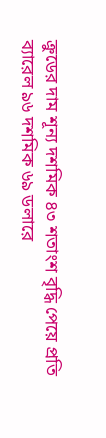ক্রুডের দাম শূন্য দশমিক ৪৩ শতাংশ বৃদ্ধি পেয়ে প্রতি ব্যারেল ৯৬ দশমিক ৬৯ ডলারে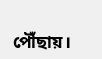পৌঁছায়।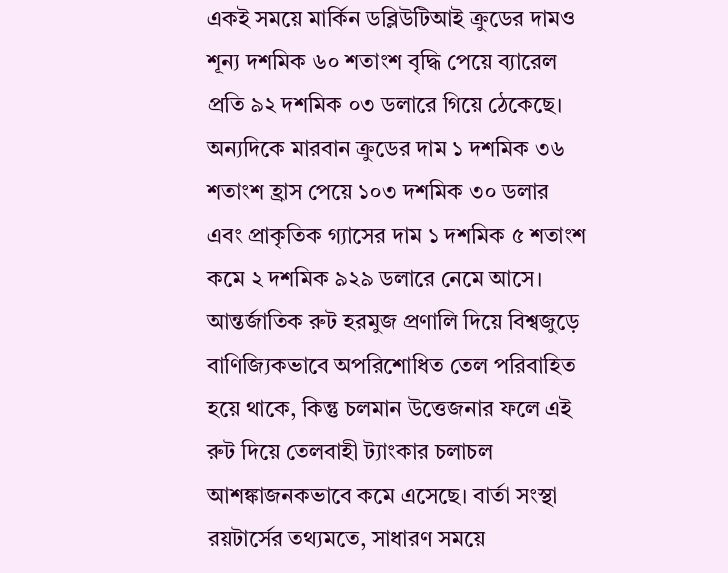একই সময়ে মার্কিন ডব্লিউটিআই ক্রুডের দামও শূন্য দশমিক ৬০ শতাংশ বৃদ্ধি পেয়ে ব্যারেল প্রতি ৯২ দশমিক ০৩ ডলারে গিয়ে ঠেকেছে। অন্যদিকে মারবান ক্রুডের দাম ১ দশমিক ৩৬ শতাংশ হ্রাস পেয়ে ১০৩ দশমিক ৩০ ডলার এবং প্রাকৃতিক গ্যাসের দাম ১ দশমিক ৫ শতাংশ কমে ২ দশমিক ৯২৯ ডলারে নেমে আসে।
আন্তর্জাতিক রুট হরমুজ প্রণালি দিয়ে বিশ্বজুড়ে বাণিজ্যিকভাবে অপরিশোধিত তেল পরিবাহিত হয়ে থাকে, কিন্তু চলমান উত্তেজনার ফলে এই রুট দিয়ে তেলবাহী ট্যাংকার চলাচল আশঙ্কাজনকভাবে কমে এসেছে। বার্তা সংস্থা রয়টার্সের তথ্যমতে, সাধারণ সময়ে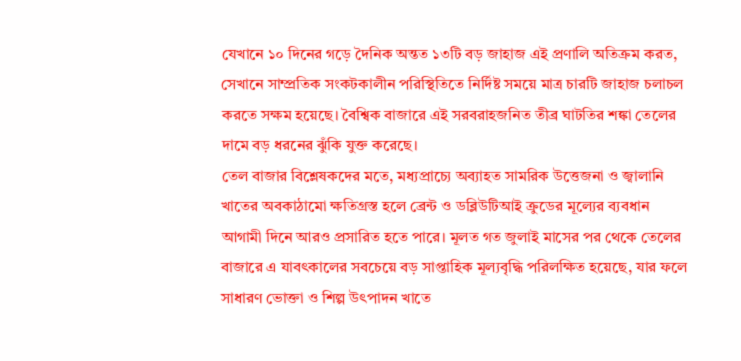যেখানে ১০ দিনের গড়ে দৈনিক অন্তত ১৩টি বড় জাহাজ এই প্রণালি অতিক্রম করত, সেখানে সাম্প্রতিক সংকটকালীন পরিস্থিতিতে নির্দিষ্ট সময়ে মাত্র চারটি জাহাজ চলাচল করতে সক্ষম হয়েছে। বৈশ্বিক বাজারে এই সরবরাহজনিত তীব্র ঘাটতির শঙ্কা তেলের দামে বড় ধরনের ঝুঁকি যুক্ত করেছে।
তেল বাজার বিশ্লেষকদের মতে, মধ্যপ্রাচ্যে অব্যাহত সামরিক উত্তেজনা ও জ্বালানি খাতের অবকাঠামো ক্ষতিগ্রস্ত হলে ব্রেন্ট ও ডব্লিউটিআই ক্রুডের মূল্যের ব্যবধান আগামী দিনে আরও প্রসারিত হতে পারে। মূলত গত জুলাই মাসের পর থেকে তেলের বাজারে এ যাবৎকালের সবচেয়ে বড় সাপ্তাহিক মূল্যবৃদ্ধি পরিলক্ষিত হয়েছে, যার ফলে সাধারণ ভোক্তা ও শিল্প উৎপাদন খাতে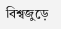বিশ্বজুড়ে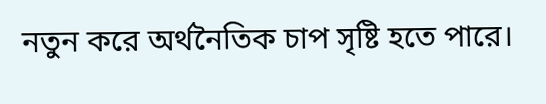নতুন করে অর্থনৈতিক চাপ সৃষ্টি হতে পারে।